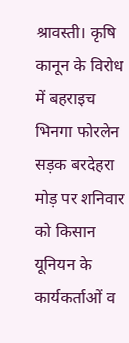श्रावस्ती। कृषि कानून के विरोध में बहराइच भिनगा फोरलेन सड़क बरदेहरा मोड़ पर शनिवार को किसान यूनियन के कार्यकर्ताओं व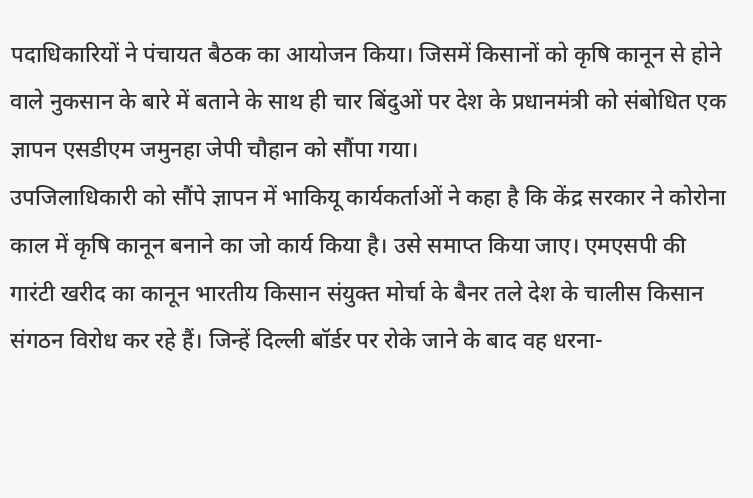पदाधिकारियों ने पंचायत बैठक का आयोजन किया। जिसमें किसानों को कृषि कानून से होने वाले नुकसान के बारे में बताने के साथ ही चार बिंदुओं पर देश के प्रधानमंत्री को संबोधित एक ज्ञापन एसडीएम जमुनहा जेपी चौहान को सौंपा गया।
उपजिलाधिकारी को सौंपे ज्ञापन में भाकियू कार्यकर्ताओं ने कहा है कि केंद्र सरकार ने कोरोना काल में कृषि कानून बनाने का जो कार्य किया है। उसे समाप्त किया जाए। एमएसपी की गारंटी खरीद का कानून भारतीय किसान संयुक्त मोर्चा के बैनर तले देश के चालीस किसान संगठन विरोध कर रहे हैं। जिन्हें दिल्ली बॉर्डर पर रोके जाने के बाद वह धरना-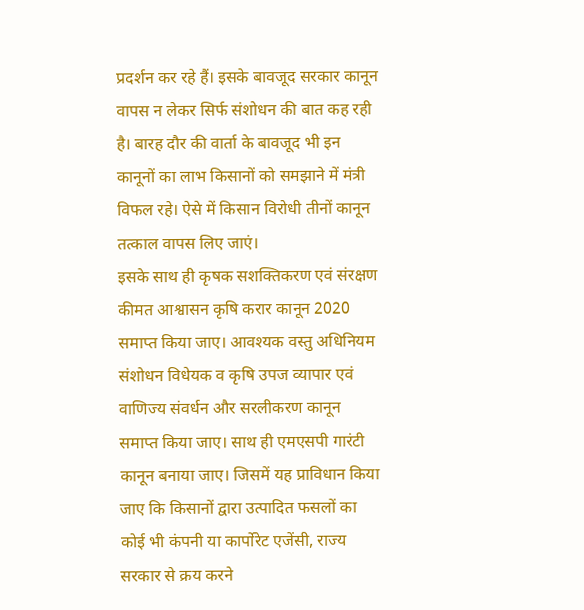प्रदर्शन कर रहे हैं। इसके बावजूद सरकार कानून वापस न लेकर सिर्फ संशोधन की बात कह रही है। बारह दौर की वार्ता के बावजूद भी इन कानूनों का लाभ किसानों को समझाने में मंत्री विफल रहे। ऐसे में किसान विरोधी तीनों कानून तत्काल वापस लिए जाएं।
इसके साथ ही कृषक सशक्तिकरण एवं संरक्षण कीमत आश्वासन कृषि करार कानून 2020 समाप्त किया जाए। आवश्यक वस्तु अधिनियम संशोधन विधेयक व कृषि उपज व्यापार एवं वाणिज्य संवर्धन और सरलीकरण कानून समाप्त किया जाए। साथ ही एमएसपी गारंटी कानून बनाया जाए। जिसमें यह प्राविधान किया जाए कि किसानों द्वारा उत्पादित फसलों का कोई भी कंपनी या कार्पोरेट एजेंसी, राज्य सरकार से क्रय करने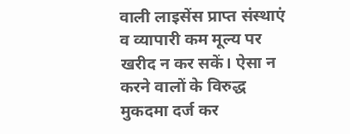वाली लाइसेंस प्राप्त संस्थाएं व व्यापारी कम मूल्य पर खरीद न कर सकें। ऐसा न करने वालों के विरुद्ध मुकदमा दर्ज कर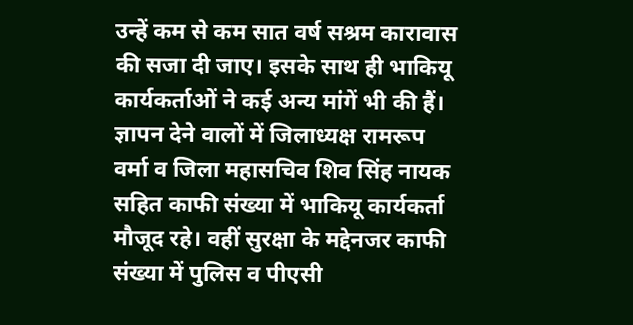उन्हें कम से कम सात वर्ष सश्रम कारावास की सजा दी जाए। इसके साथ ही भाकियू कार्यकर्ताओं ने कई अन्य मांगें भी की हैं। ज्ञापन देने वालों में जिलाध्यक्ष रामरूप वर्मा व जिला महासचिव शिव सिंह नायक सहित काफी संख्या में भाकियू कार्यकर्ता मौजूद रहे। वहीं सुरक्षा के मद्देनजर काफी संख्या में पुलिस व पीएसी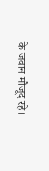के जवान मौजूद रहे।